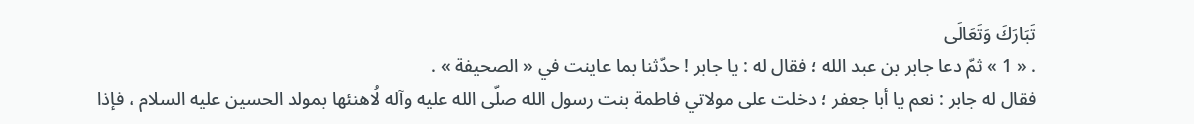تَبَارَكَ وَتَعَالَى
. « 1 » ثمّ دعا جابر بن عبد الله ؛ فقال له : يا جابر ! حدّثنا بما عاينت في « الصحيفة » .
فقال له جابر : نعم يا أبا جعفر ؛ دخلت على مولاتي فاطمة بنت رسول الله صلّى الله عليه وآله لُاهنئها بمولد الحسين عليه السلام ، فإذا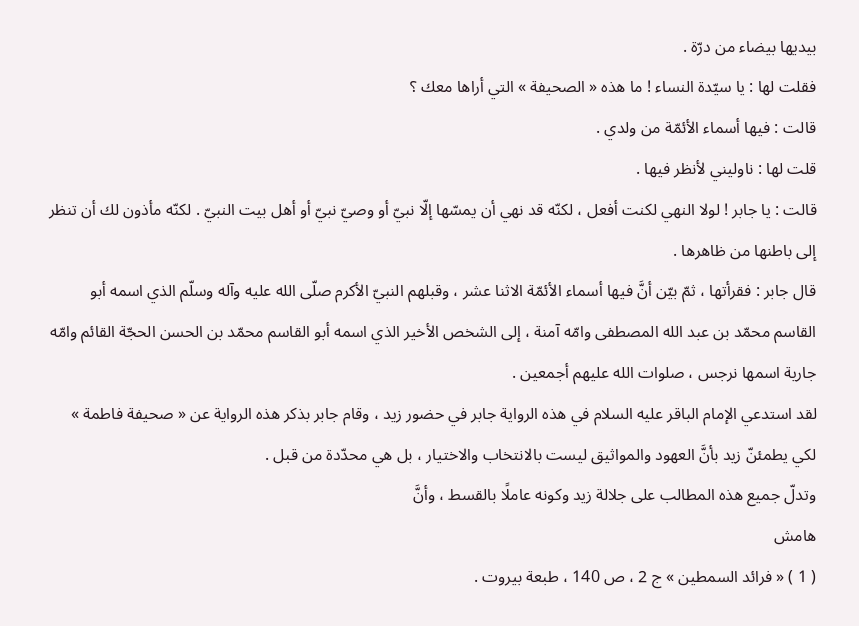بيديها بيضاء من درّة .
فقلت لها : يا سيّدة النساء ! ما هذه « الصحيفة » التي أراها معك ؟
قالت : فيها أسماء الأئمّة من ولدي .
قلت لها : ناوليني لأنظر فيها .
قالت : يا جابر ! لولا النهي لكنت أفعل ، لكنّه قد نهي أن يمسّها إلّا نبيّ أو وصيّ نبيّ أو أهل بيت النبيّ . لكنّه مأذون لك أن تنظر إلى باطنها من ظاهرها .
قال جابر : فقرأتها ، ثمّ بيّن أنَّ فيها أسماء الأئمّة الاثنا عشر ، وقبلهم النبيّ الأكرم صلّى الله عليه وآله وسلّم الذي اسمه أبو القاسم محمّد بن عبد الله المصطفى وامّه آمنة ، إلى الشخص الأخير الذي اسمه أبو القاسم محمّد بن الحسن الحجّة القائم وامّه جارية اسمها نرجس ، صلوات الله عليهم أجمعين .
لقد استدعي الإمام الباقر عليه السلام في هذه الرواية جابر في حضور زيد ، وقام جابر بذكر هذه الرواية عن « صحيفة فاطمة » لكي يطمئنّ زيد بأنَّ العهود والمواثيق ليست بالانتخاب والاختيار ، بل هي محدّدة من قبل .
وتدلّ جميع هذه المطالب على جلالة زيد وكونه عاملًا بالقسط ، وأنَّ
هامش
( 1 ) « فرائد السمطين » ج 2 ، ص 140 ، طبعة بيروت .